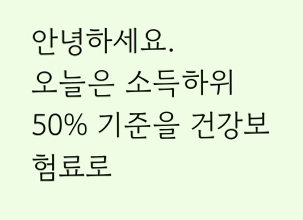안녕하세요.
오늘은 소득하위 50% 기준을 건강보험료로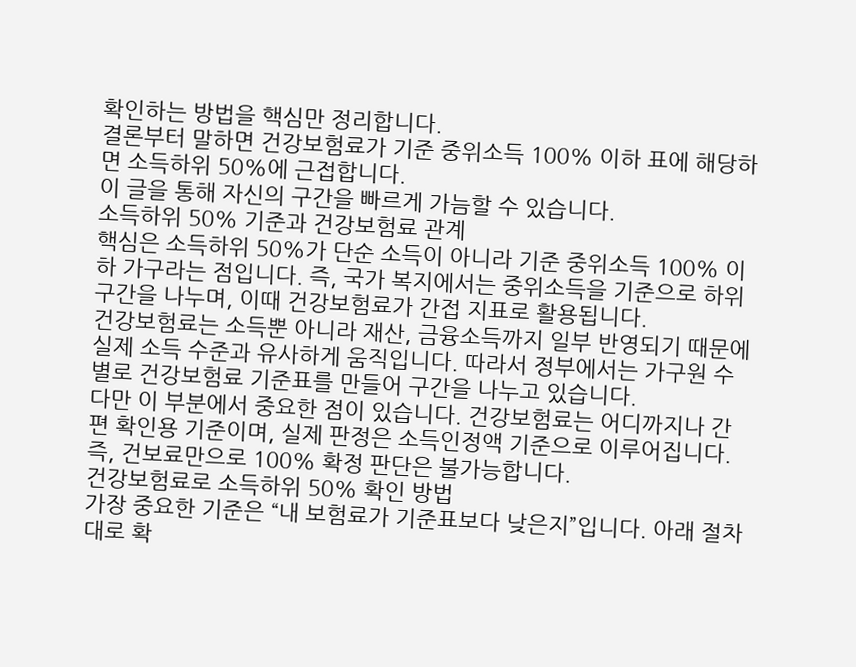확인하는 방법을 핵심만 정리합니다.
결론부터 말하면 건강보험료가 기준 중위소득 100% 이하 표에 해당하면 소득하위 50%에 근접합니다.
이 글을 통해 자신의 구간을 빠르게 가늠할 수 있습니다.
소득하위 50% 기준과 건강보험료 관계
핵심은 소득하위 50%가 단순 소득이 아니라 기준 중위소득 100% 이하 가구라는 점입니다. 즉, 국가 복지에서는 중위소득을 기준으로 하위 구간을 나누며, 이때 건강보험료가 간접 지표로 활용됩니다.
건강보험료는 소득뿐 아니라 재산, 금융소득까지 일부 반영되기 때문에 실제 소득 수준과 유사하게 움직입니다. 따라서 정부에서는 가구원 수별로 건강보험료 기준표를 만들어 구간을 나누고 있습니다.
다만 이 부분에서 중요한 점이 있습니다. 건강보험료는 어디까지나 간편 확인용 기준이며, 실제 판정은 소득인정액 기준으로 이루어집니다. 즉, 건보료만으로 100% 확정 판단은 불가능합니다.
건강보험료로 소득하위 50% 확인 방법
가장 중요한 기준은 “내 보험료가 기준표보다 낮은지”입니다. 아래 절차대로 확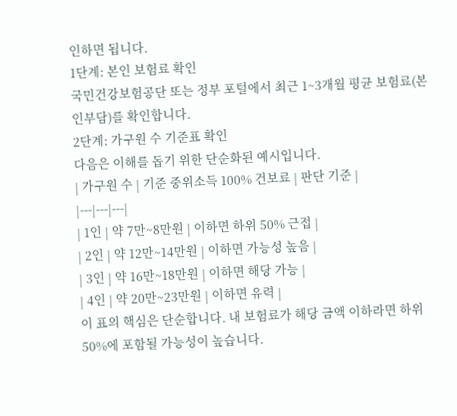인하면 됩니다.
1단계: 본인 보험료 확인
국민건강보험공단 또는 정부 포털에서 최근 1~3개월 평균 보험료(본인부담)를 확인합니다.
2단계: 가구원 수 기준표 확인
다음은 이해를 돕기 위한 단순화된 예시입니다.
| 가구원 수 | 기준 중위소득 100% 건보료 | 판단 기준 |
|---|---|---|
| 1인 | 약 7만~8만원 | 이하면 하위 50% 근접 |
| 2인 | 약 12만~14만원 | 이하면 가능성 높음 |
| 3인 | 약 16만~18만원 | 이하면 해당 가능 |
| 4인 | 약 20만~23만원 | 이하면 유력 |
이 표의 핵심은 단순합니다. 내 보험료가 해당 금액 이하라면 하위 50%에 포함될 가능성이 높습니다.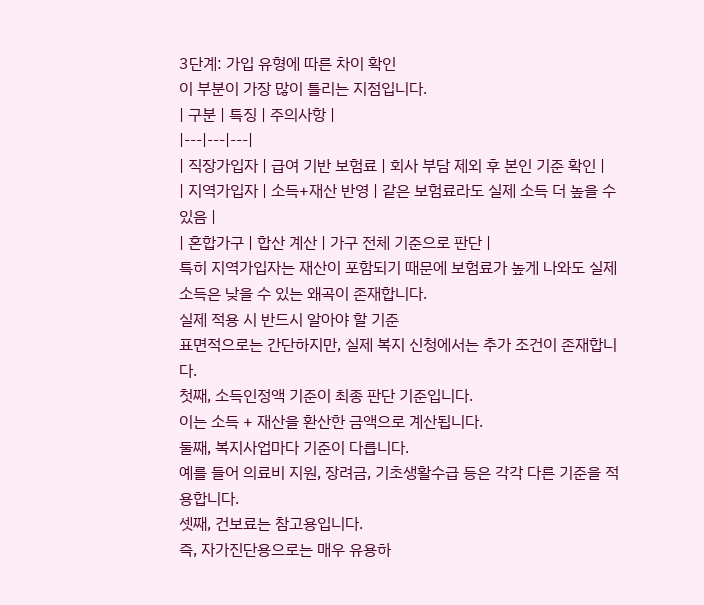3단계: 가입 유형에 따른 차이 확인
이 부분이 가장 많이 틀리는 지점입니다.
| 구분 | 특징 | 주의사항 |
|---|---|---|
| 직장가입자 | 급여 기반 보험료 | 회사 부담 제외 후 본인 기준 확인 |
| 지역가입자 | 소득+재산 반영 | 같은 보험료라도 실제 소득 더 높을 수 있음 |
| 혼합가구 | 합산 계산 | 가구 전체 기준으로 판단 |
특히 지역가입자는 재산이 포함되기 때문에 보험료가 높게 나와도 실제 소득은 낮을 수 있는 왜곡이 존재합니다.
실제 적용 시 반드시 알아야 할 기준
표면적으로는 간단하지만, 실제 복지 신청에서는 추가 조건이 존재합니다.
첫째, 소득인정액 기준이 최종 판단 기준입니다.
이는 소득 + 재산을 환산한 금액으로 계산됩니다.
둘째, 복지사업마다 기준이 다릅니다.
예를 들어 의료비 지원, 장려금, 기초생활수급 등은 각각 다른 기준을 적용합니다.
셋째, 건보료는 참고용입니다.
즉, 자가진단용으로는 매우 유용하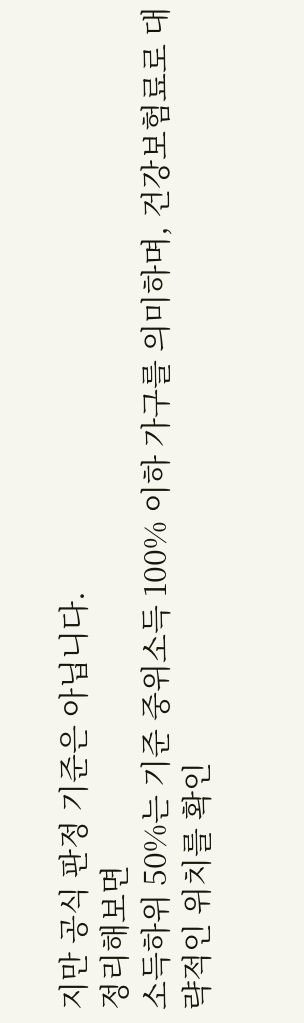지만 공식 판정 기준은 아닙니다.
정리해보면
소득하위 50%는 기준 중위소득 100% 이하 가구를 의미하며, 건강보험료로 대략적인 위치를 확인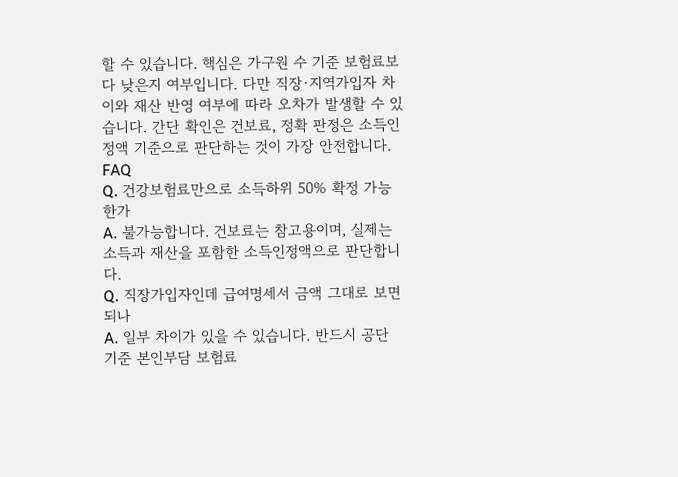할 수 있습니다. 핵심은 가구원 수 기준 보험료보다 낮은지 여부입니다. 다만 직장·지역가입자 차이와 재산 반영 여부에 따라 오차가 발생할 수 있습니다. 간단 확인은 건보료, 정확 판정은 소득인정액 기준으로 판단하는 것이 가장 안전합니다.
FAQ
Q. 건강보험료만으로 소득하위 50% 확정 가능한가
A. 불가능합니다. 건보료는 참고용이며, 실제는 소득과 재산을 포함한 소득인정액으로 판단합니다.
Q. 직장가입자인데 급여명세서 금액 그대로 보면 되나
A. 일부 차이가 있을 수 있습니다. 반드시 공단 기준 본인부담 보험료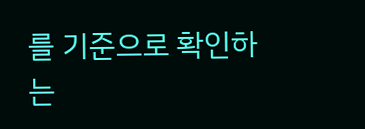를 기준으로 확인하는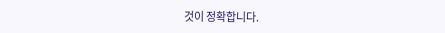것이 정확합니다.